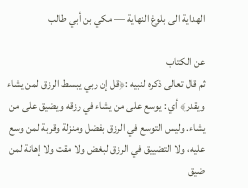الهداية الى بلوغ النهاية — مكي بن أبي طالب

عن الكتاب
ثم قال تعالى ذكره لنبيه :﴿قل إن ربي يبسط الرزق لمن يشاء ويقدر﴾ أي : يوسع على من يشاء في رزقه ويضيق على من يشاء. وليس التوسع في الرزق بفضل ومنزلة وقربة لمن وسع عليه، ولا التضييق في الرزق لبغض ولا مقت ولا إهانة لمن ضيق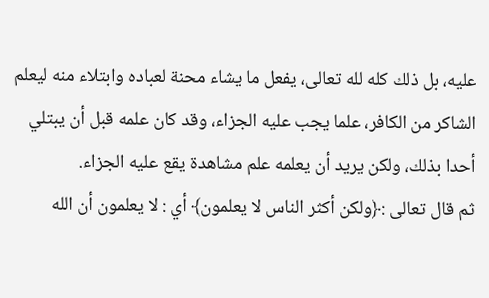عليه، بل ذلك كله لله تعالى، يفعل ما يشاء محنة لعباده وابتلاء منه ليعلم الشاكر من الكافر، علما يجب عليه الجزاء، وقد كان علمه قبل أن يبتلي أحدا بذلك، ولكن يريد أن يعلمه علم مشاهدة يقع عليه الجزاء.
ثم قال تعالى :﴿ولكن أكثر الناس لا يعلمون﴾ أي : لا يعلمون أن الله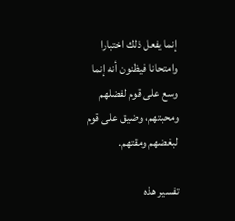إنما يفعل ذلك اختبارا وامتحانا فيظنون أنه إنما وسع على قوم لفضلهم ومحبتهم، وضيق على قوم لبغضهم ومقتهم.

تفسير هذه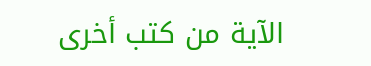الآية من كتب أخرى